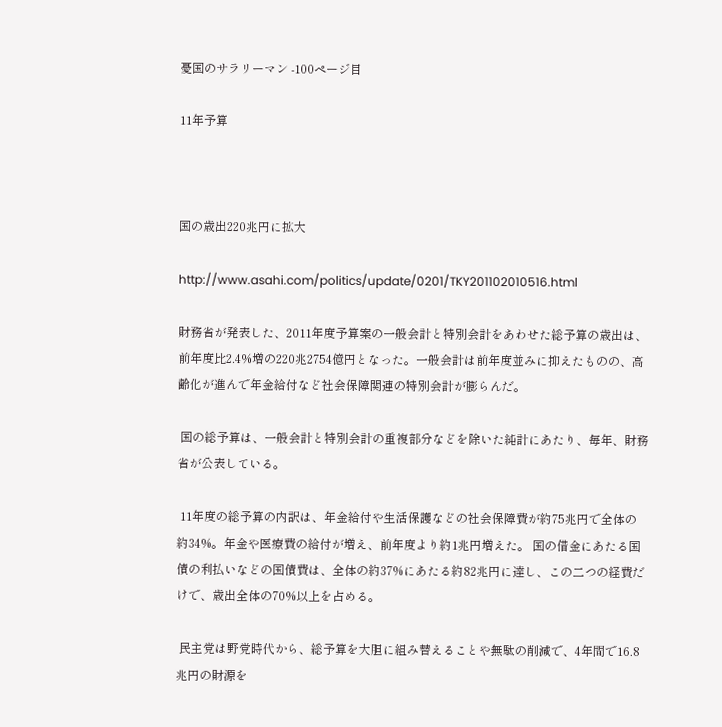憂国のサラリーマン -100ページ目

11年予算



国の歳出220兆円に拡大

http://www.asahi.com/politics/update/0201/TKY201102010516.html

財務省が発表した、2011年度予算案の一般会計と特別会計をあわせた総予算の歳出は、前年度比2.4%増の220兆2754億円となった。一般会計は前年度並みに抑えたものの、高齢化が進んで年金給付など社会保障関連の特別会計が膨らんだ。

 国の総予算は、一般会計と特別会計の重複部分などを除いた純計にあたり、毎年、財務省が公表している。

 11年度の総予算の内訳は、年金給付や生活保護などの社会保障費が約75兆円で全体の約34%。年金や医療費の給付が増え、前年度より約1兆円増えた。 国の借金にあたる国債の利払いなどの国債費は、全体の約37%にあたる約82兆円に達し、この二つの経費だけで、歳出全体の70%以上を占める。

 民主党は野党時代から、総予算を大胆に組み替えることや無駄の削減で、4年間で16.8兆円の財源を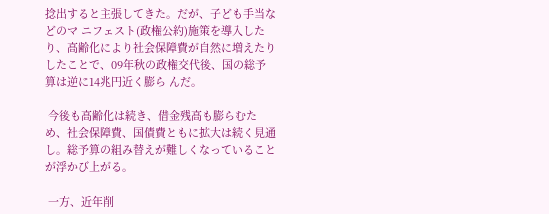捻出すると主張してきた。だが、子ども手当などのマ ニフェスト(政権公約)施策を導入したり、高齢化により社会保障費が自然に増えたりしたことで、09年秋の政権交代後、国の総予算は逆に14兆円近く膨ら んだ。

 今後も高齢化は続き、借金残高も膨らむため、社会保障費、国債費ともに拡大は続く見通し。総予算の組み替えが難しくなっていることが浮かび上がる。

 一方、近年削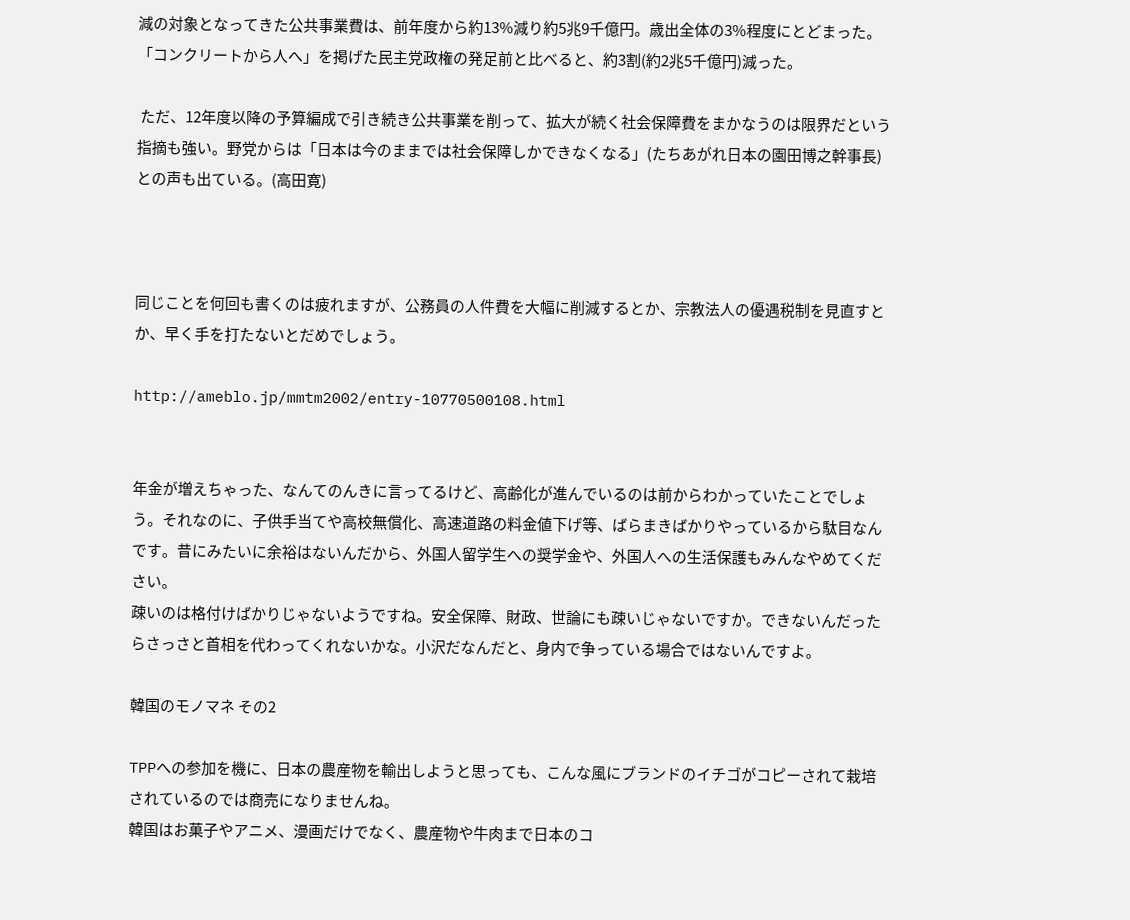減の対象となってきた公共事業費は、前年度から約13%減り約5兆9千億円。歳出全体の3%程度にとどまった。「コンクリートから人へ」を掲げた民主党政権の発足前と比べると、約3割(約2兆5千億円)減った。

 ただ、12年度以降の予算編成で引き続き公共事業を削って、拡大が続く社会保障費をまかなうのは限界だという指摘も強い。野党からは「日本は今のままでは社会保障しかできなくなる」(たちあがれ日本の園田博之幹事長)との声も出ている。(高田寛)



同じことを何回も書くのは疲れますが、公務員の人件費を大幅に削減するとか、宗教法人の優遇税制を見直すとか、早く手を打たないとだめでしょう。

http://ameblo.jp/mmtm2002/entry-10770500108.html


年金が増えちゃった、なんてのんきに言ってるけど、高齢化が進んでいるのは前からわかっていたことでしょう。それなのに、子供手当てや高校無償化、高速道路の料金値下げ等、ばらまきばかりやっているから駄目なんです。昔にみたいに余裕はないんだから、外国人留学生への奨学金や、外国人への生活保護もみんなやめてください。
疎いのは格付けばかりじゃないようですね。安全保障、財政、世論にも疎いじゃないですか。できないんだったらさっさと首相を代わってくれないかな。小沢だなんだと、身内で争っている場合ではないんですよ。

韓国のモノマネ その2

TPPへの参加を機に、日本の農産物を輸出しようと思っても、こんな風にブランドのイチゴがコピーされて栽培されているのでは商売になりませんね。
韓国はお菓子やアニメ、漫画だけでなく、農産物や牛肉まで日本のコ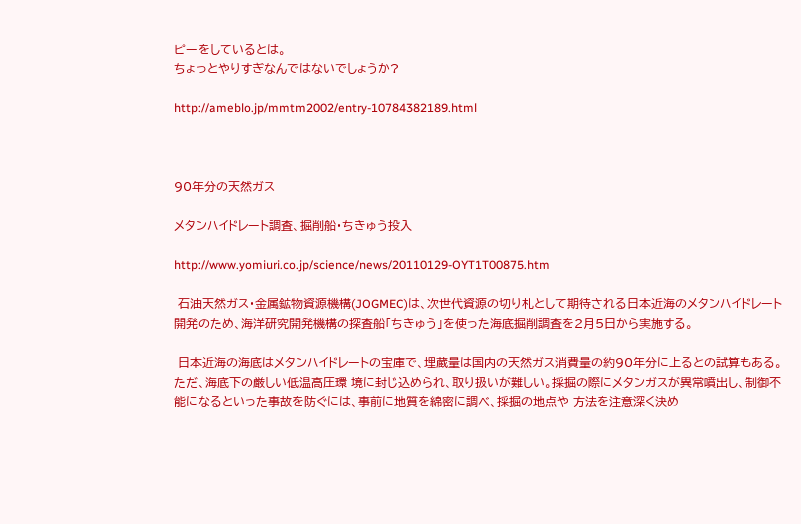ピーをしているとは。
ちょっとやりすぎなんではないでしょうか?

http://ameblo.jp/mmtm2002/entry-10784382189.html



90年分の天然ガス

メタンハイドレート調査、掘削船・ちきゅう投入

http://www.yomiuri.co.jp/science/news/20110129-OYT1T00875.htm

 石油天然ガス・金属鉱物資源機構(JOGMEC)は、次世代資源の切り札として期待される日本近海のメタンハイドレート開発のため、海洋研究開発機構の探査船「ちきゅう」を使った海底掘削調査を2月5日から実施する。

 日本近海の海底はメタンハイドレートの宝庫で、埋蔵量は国内の天然ガス消費量の約90年分に上るとの試算もある。ただ、海底下の厳しい低温高圧環 境に封じ込められ、取り扱いが難しい。採掘の際にメタンガスが異常噴出し、制御不能になるといった事故を防ぐには、事前に地質を綿密に調べ、採掘の地点や 方法を注意深く決め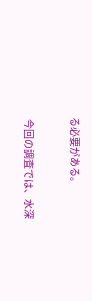る必要がある。

 今回の調査では、水深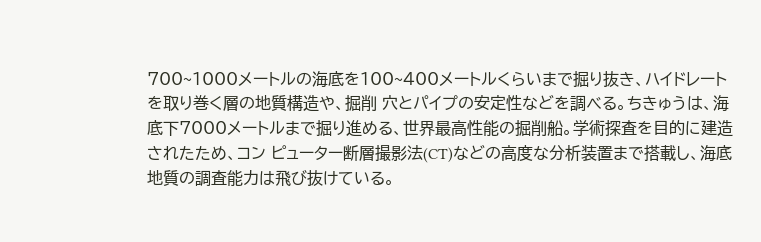700~1000メートルの海底を100~400メートルくらいまで掘り抜き、ハイドレートを取り巻く層の地質構造や、掘削 穴とパイプの安定性などを調べる。ちきゅうは、海底下7000メートルまで掘り進める、世界最高性能の掘削船。学術探査を目的に建造されたため、コン ピューター断層撮影法(CT)などの高度な分析装置まで搭載し、海底地質の調査能力は飛び抜けている。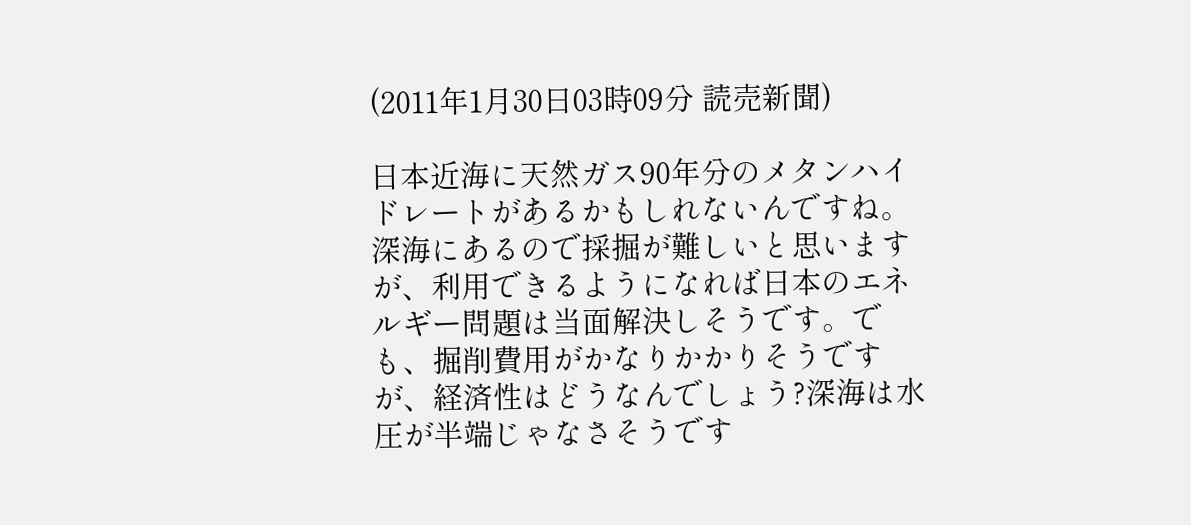(2011年1月30日03時09分 読売新聞)

日本近海に天然ガス90年分のメタンハイドレートがあるかもしれないんですね。深海にあるので採掘が難しいと思いますが、利用できるようになれば日本のエネルギー問題は当面解決しそうです。でも、掘削費用がかなりかかりそうですが、経済性はどうなんでしょう?深海は水圧が半端じゃなさそうです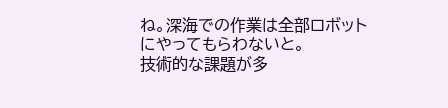ね。深海での作業は全部ロボットにやってもらわないと。
技術的な課題が多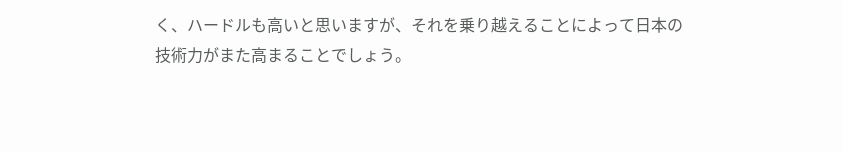く、ハードルも高いと思いますが、それを乗り越えることによって日本の技術力がまた高まることでしょう。